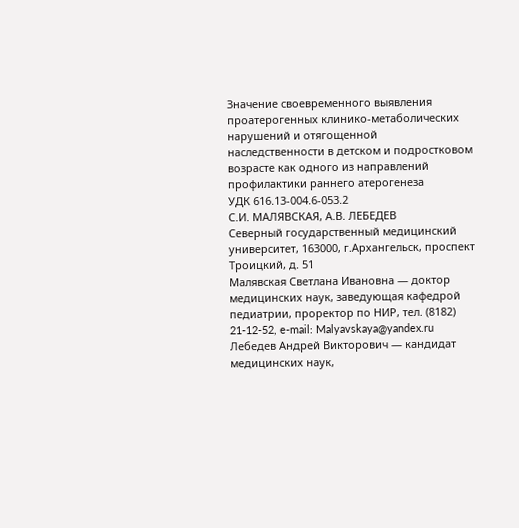Значение своевременного выявления проатерогенных клинико-метаболических нарушений и отягощенной наследственности в детском и подростковом возрасте как одного из направлений профилактики раннего атерогенеза
УДК 616.13-004.6-053.2
С.И. МАЛЯВСКАЯ, А.В. ЛЕБЕДЕВ
Северный государственный медицинский университет, 163000, г.Архангельск, проспект Троицкий, д. 51
Малявская Светлана Ивановна — доктор медицинских наук, заведующая кафедрой педиатрии, проректор по НИР, тел. (8182) 21-12-52, e-mail: Malyavskaya@yandex.ru
Лебедев Андрей Викторович — кандидат медицинских наук,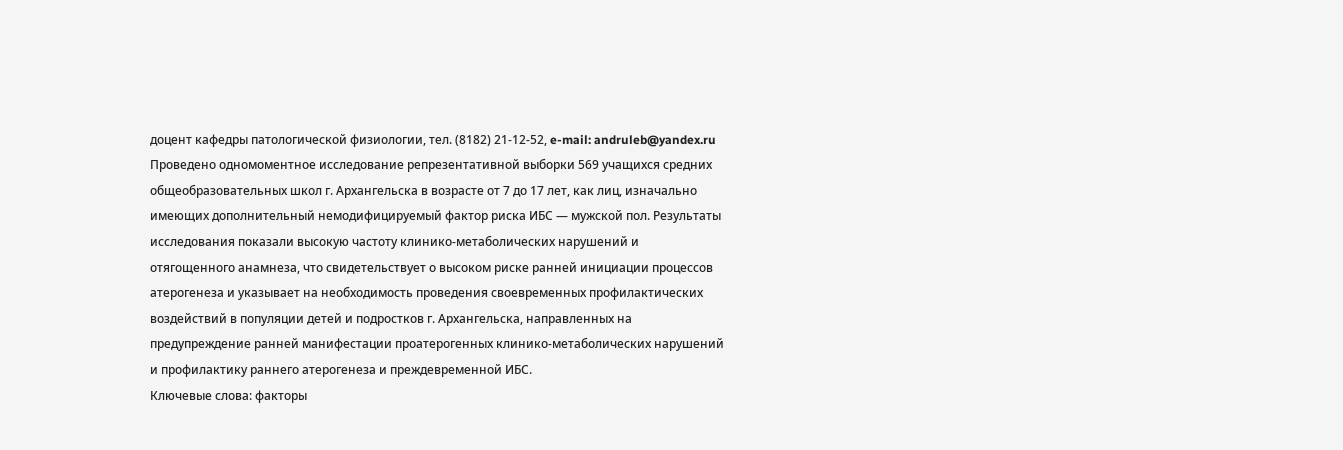доцент кафедры патологической физиологии, тел. (8182) 21-12-52, e-mail: andruleb@yandex.ru
Проведено одномоментное исследование репрезентативной выборки 569 учащихся средних общеобразовательных школ г. Архангельска в возрасте от 7 до 17 лет, как лиц, изначально имеющих дополнительный немодифицируемый фактор риска ИБС ― мужской пол. Результаты исследования показали высокую частоту клинико-метаболических нарушений и отягощенного анамнеза, что свидетельствует о высоком риске ранней инициации процессов атерогенеза и указывает на необходимость проведения своевременных профилактических воздействий в популяции детей и подростков г. Архангельска, направленных на предупреждение ранней манифестации проатерогенных клинико-метаболических нарушений и профилактику раннего атерогенеза и преждевременной ИБС.
Ключевые слова: факторы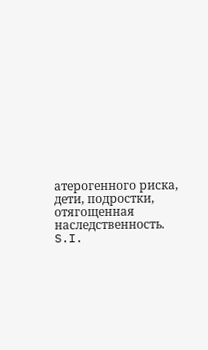атерогенного риска, дети, подростки, отягощенная наследственность.
S.I.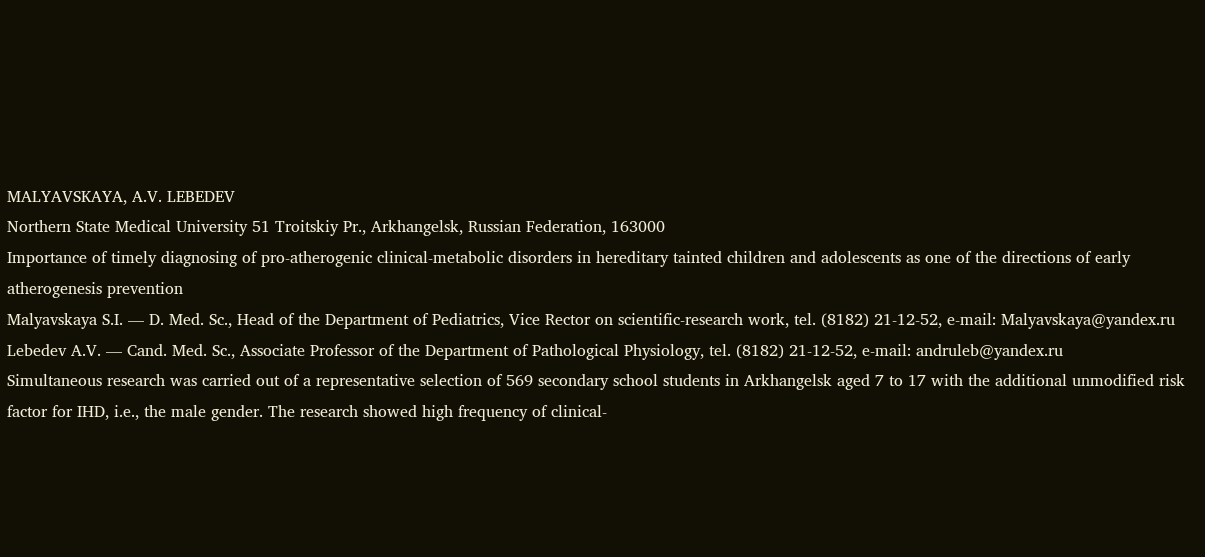MALYAVSKAYA, A.V. LEBEDEV
Northern State Medical University 51 Troitskiy Pr., Arkhangelsk, Russian Federation, 163000
Importance of timely diagnosing of pro-atherogenic clinical-metabolic disorders in hereditary tainted children and adolescents as one of the directions of early atherogenesis prevention
Malyavskaya S.I. — D. Med. Sc., Head of the Department of Pediatrics, Vice Rector on scientific-research work, tel. (8182) 21-12-52, e-mail: Malyavskaya@yandex.ru
Lebedev A.V. — Cand. Med. Sc., Associate Professor of the Department of Pathological Physiology, tel. (8182) 21-12-52, e-mail: andruleb@yandex.ru
Simultaneous research was carried out of a representative selection of 569 secondary school students in Arkhangelsk aged 7 to 17 with the additional unmodified risk factor for IHD, i.e., the male gender. The research showed high frequency of clinical-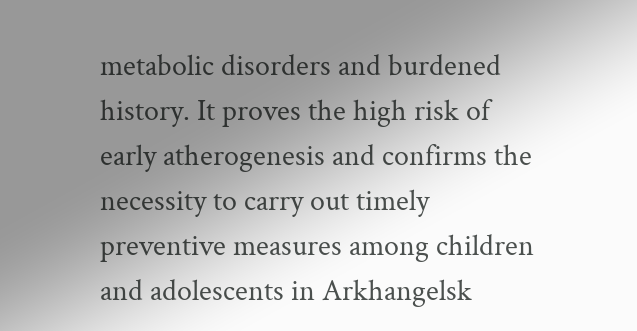metabolic disorders and burdened history. It proves the high risk of early atherogenesis and confirms the necessity to carry out timely preventive measures among children and adolescents in Arkhangelsk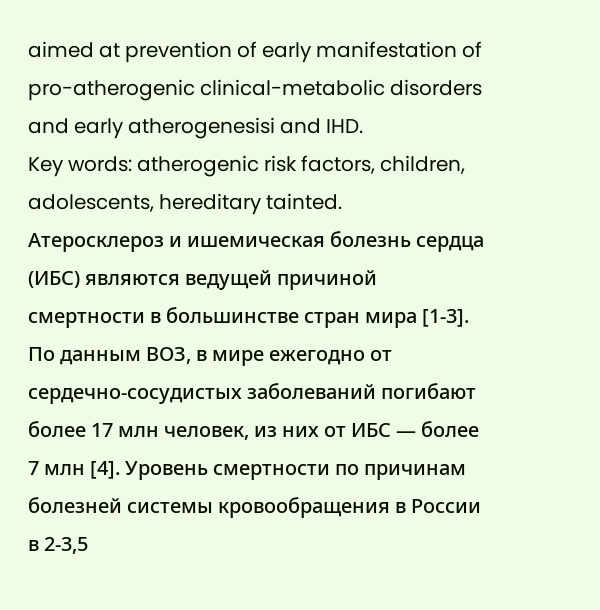aimed at prevention of early manifestation of pro-atherogenic clinical-metabolic disorders and early atherogenesisi and IHD.
Key words: atherogenic risk factors, children, adolescents, hereditary tainted.
Атеросклероз и ишемическая болезнь сердца (ИБС) являются ведущей причиной смертности в большинстве стран мира [1-3]. По данным ВОЗ, в мире ежегодно от сердечно-сосудистых заболеваний погибают более 17 млн человек, из них от ИБС ― более 7 млн [4]. Уровень смертности по причинам болезней системы кровообращения в России в 2-3,5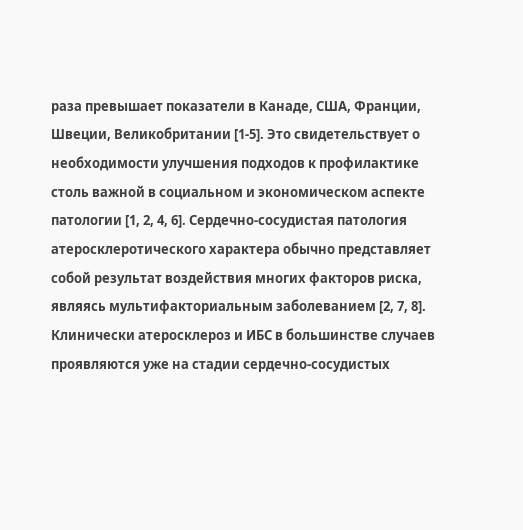раза превышает показатели в Канаде, США, Франции, Швеции, Великобритании [1-5]. Это свидетельствует о необходимости улучшения подходов к профилактике столь важной в социальном и экономическом аспекте патологии [1, 2, 4, 6]. Сердечно-сосудистая патология атеросклеротического характера обычно представляет собой результат воздействия многих факторов риска, являясь мультифакториальным заболеванием [2, 7, 8]. Клинически атеросклероз и ИБС в большинстве случаев проявляются уже на стадии сердечно-сосудистых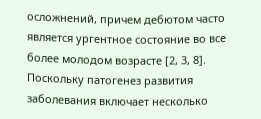осложнений, причем дебютом часто является ургентное состояние во все более молодом возрасте [2, 3, 8]. Поскольку патогенез развития заболевания включает несколько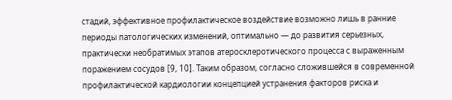стадий, эффективное профилактическое воздействие возможно лишь в ранние периоды патологических изменений, оптимально ― до развития серьезных, практически необратимых этапов атеросклеротического процесса с выраженным поражением сосудов [9, 10]. Таким образом, согласно сложившейся в современной профилактической кардиологии концепцией устранения факторов риска и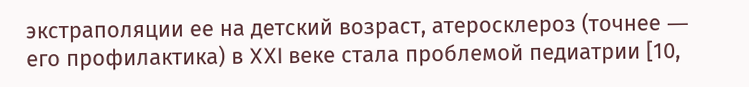экстраполяции ее на детский возраст, атеросклероз (точнее ― его профилактика) в XXI веке стала проблемой педиатрии [10,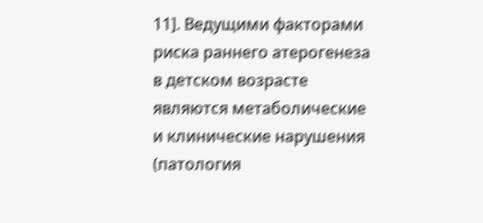11]. Ведущими факторами риска раннего атерогенеза в детском возрасте являются метаболические и клинические нарушения (патология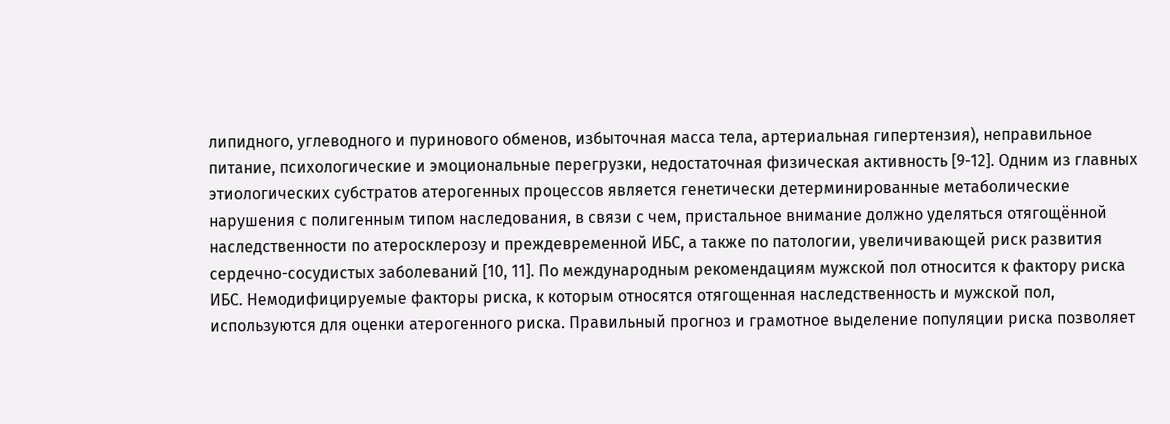липидного, углеводного и пуринового обменов, избыточная масса тела, артериальная гипертензия), неправильное питание, психологические и эмоциональные перегрузки, недостаточная физическая активность [9-12]. Одним из главных этиологических субстратов атерогенных процессов является генетически детерминированные метаболические нарушения с полигенным типом наследования, в связи с чем, пристальное внимание должно уделяться отягощённой наследственности по атеросклерозу и преждевременной ИБС, а также по патологии, увеличивающей риск развития сердечно-сосудистых заболеваний [10, 11]. По международным рекомендациям мужской пол относится к фактору риска ИБС. Немодифицируемые факторы риска, к которым относятся отягощенная наследственность и мужской пол, используются для оценки атерогенного риска. Правильный прогноз и грамотное выделение популяции риска позволяет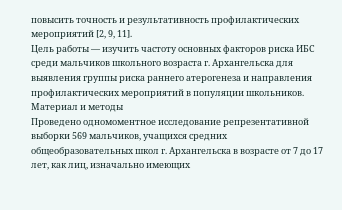повысить точность и результативность профилактических мероприятий [2, 9, 11].
Цель работы ― изучить частоту основных факторов риска ИБС среди мальчиков школьного возраста г. Архангельска для выявления группы риска раннего атерогенеза и направления профилактических мероприятий в популяции школьников.
Материал и методы
Проведено одномоментное исследование репрезентативной выборки 569 мальчиков, учащихся средних общеобразовательных школ г. Архангельска в возрасте от 7 до 17 лет, как лиц, изначально имеющих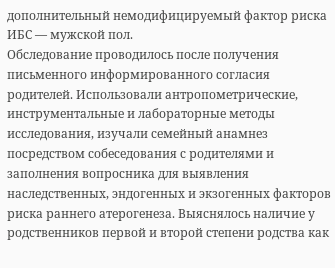дополнительный немодифицируемый фактор риска ИБС ― мужской пол.
Обследование проводилось после получения письменного информированного согласия родителей. Использовали антропометрические, инструментальные и лабораторные методы исследования, изучали семейный анамнез посредством собеседования с родителями и заполнения вопросника для выявления наследственных, эндогенных и экзогенных факторов риска раннего атерогенеза. Выяснялось наличие у родственников первой и второй степени родства как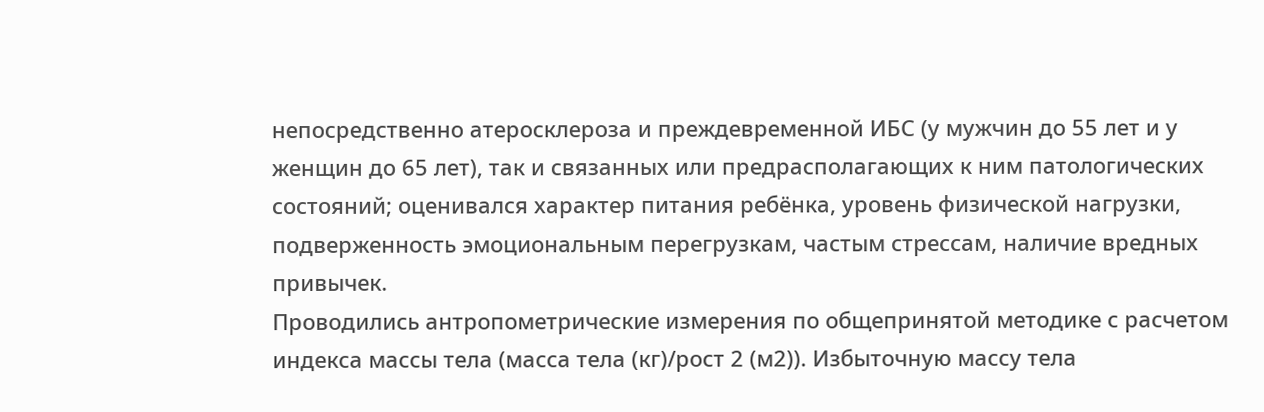непосредственно атеросклероза и преждевременной ИБС (у мужчин до 55 лет и у женщин до 65 лет), так и связанных или предрасполагающих к ним патологических состояний; оценивался характер питания ребёнка, уровень физической нагрузки, подверженность эмоциональным перегрузкам, частым стрессам, наличие вредных привычек.
Проводились антропометрические измерения по общепринятой методике с расчетом индекса массы тела (масса тела (кг)/рост 2 (м2)). Избыточную массу тела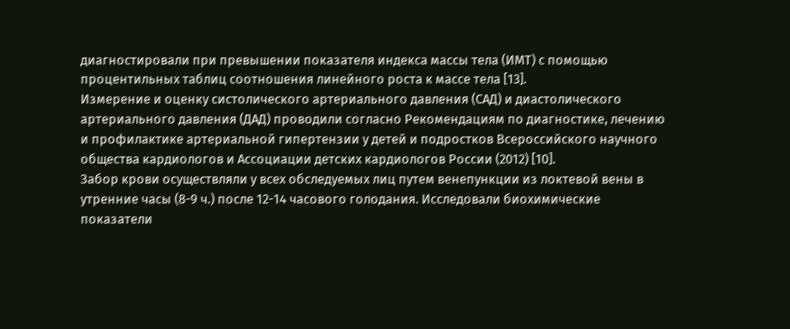диагностировали при превышении показателя индекса массы тела (ИМТ) с помощью процентильных таблиц соотношения линейного роста к массе тела [13].
Измерение и оценку систолического артериального давления (САД) и диастолического артериального давления (ДАД) проводили согласно Рекомендациям по диагностике, лечению и профилактике артериальной гипертензии у детей и подростков Всероссийского научного общества кардиологов и Ассоциации детских кардиологов России (2012) [10].
Забор крови осуществляли у всех обследуемых лиц путем венепункции из локтевой вены в утренние часы (8-9 ч.) после 12-14 часового голодания. Исследовали биохимические показатели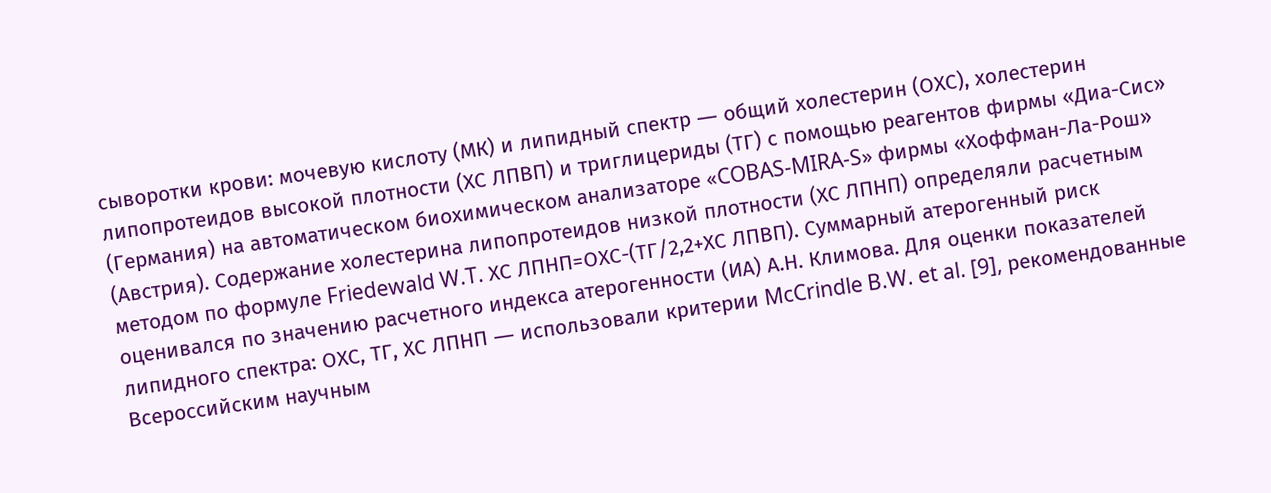сыворотки крови: мочевую кислоту (МК) и липидный спектр ― общий холестерин (ОХС), холестерин липопротеидов высокой плотности (ХС ЛПВП) и триглицериды (ТГ) с помощью реагентов фирмы «Диа-Сис» (Германия) на автоматическом биохимическом анализаторе «COBAS-MIRA-S» фирмы «Хоффман-Ла-Рош» (Австрия). Содержание холестерина липопротеидов низкой плотности (ХС ЛПНП) определяли расчетным методом по формуле Friedewald W.T. ХС ЛПНП=ОХС-(ТГ/2,2+ХС ЛПВП). Суммарный атерогенный риск оценивался по значению расчетного индекса атерогенности (ИА) А.Н. Климова. Для оценки показателей липидного спектра: ОХС, ТГ, ХС ЛПНП ― использовали критерии McCrindle B.W. et al. [9], рекомендованные Всероссийским научным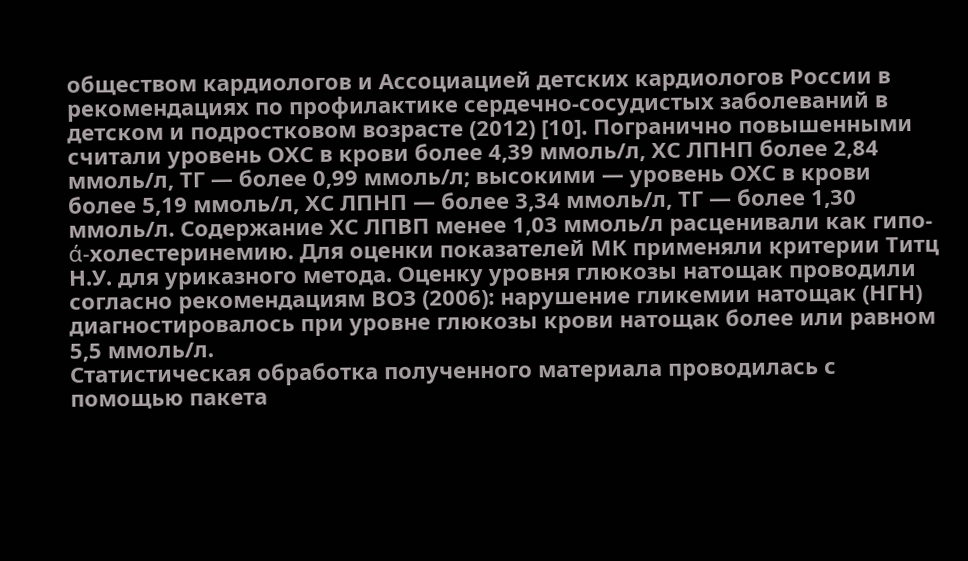обществом кардиологов и Ассоциацией детских кардиологов России в рекомендациях по профилактике сердечно-сосудистых заболеваний в детском и подростковом возрасте (2012) [10]. Погранично повышенными считали уровень ОХС в крови более 4,39 ммоль/л, ХС ЛПНП более 2,84 ммоль/л, ТГ ― более 0,99 ммоль/л; высокими ― уровень ОХС в крови более 5,19 ммоль/л, ХС ЛПНП ― более 3,34 ммоль/л, ТГ ― более 1,30 ммоль/л. Содержание ХС ЛПВП менее 1,03 ммоль/л расценивали как гипо-ά-холестеринемию. Для оценки показателей МК применяли критерии Титц Н.У. для уриказного метода. Оценку уровня глюкозы натощак проводили согласно рекомендациям ВОЗ (2006): нарушение гликемии натощак (НГН) диагностировалось при уровне глюкозы крови натощак более или равном 5,5 ммоль/л.
Статистическая обработка полученного материала проводилась с помощью пакета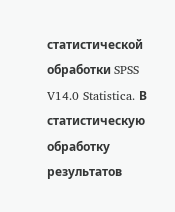статистической обработки SPSS V14.0 Statistica. В статистическую обработку результатов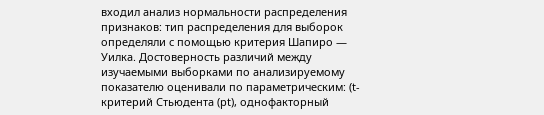входил анализ нормальности распределения признаков: тип распределения для выборок определяли с помощью критерия Шапиро ― Уилка. Достоверность различий между изучаемыми выборками по анализируемому показателю оценивали по параметрическим: (t-критерий Стьюдента (pt), однофакторный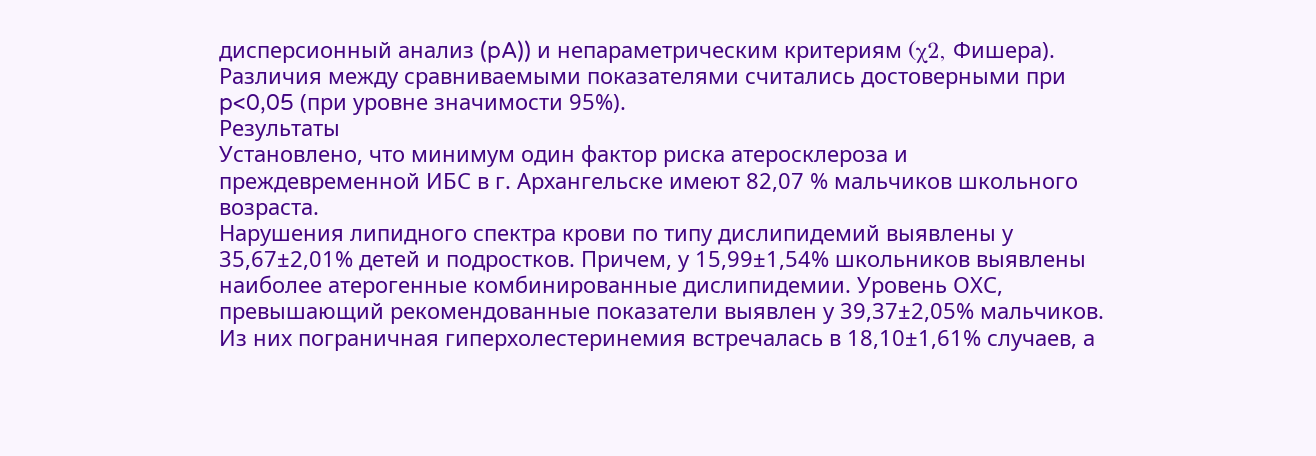дисперсионный анализ (pA)) и непараметрическим критериям (χ2, Фишера). Различия между сравниваемыми показателями считались достоверными при p<0,05 (при уровне значимости 95%).
Результаты
Установлено, что минимум один фактор риска атеросклероза и преждевременной ИБС в г. Архангельске имеют 82,07 % мальчиков школьного возраста.
Нарушения липидного спектра крови по типу дислипидемий выявлены у 35,67±2,01% детей и подростков. Причем, у 15,99±1,54% школьников выявлены наиболее атерогенные комбинированные дислипидемии. Уровень ОХС, превышающий рекомендованные показатели выявлен у 39,37±2,05% мальчиков. Из них пограничная гиперхолестеринемия встречалась в 18,10±1,61% случаев, а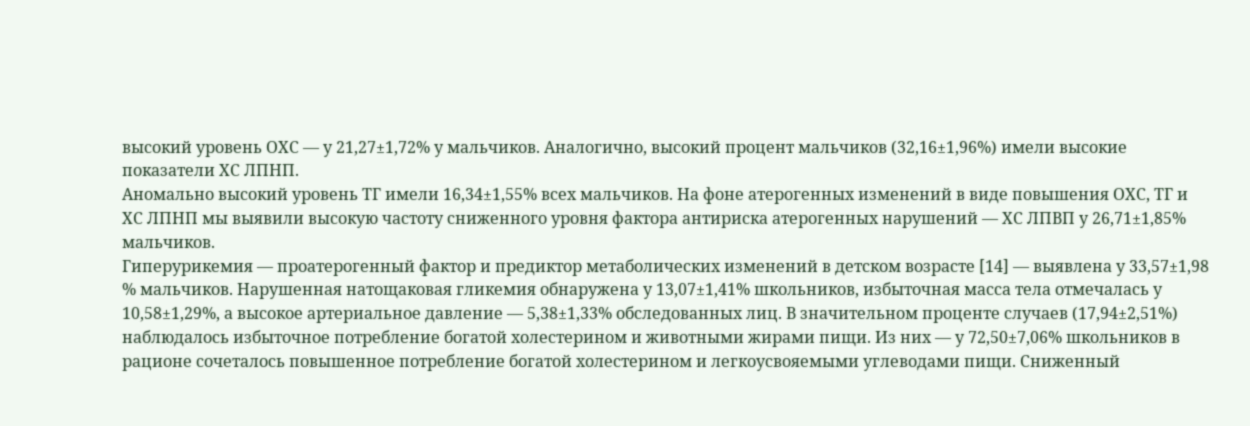высокий уровень ОХС ― у 21,27±1,72% у мальчиков. Аналогично, высокий процент мальчиков (32,16±1,96%) имели высокие показатели ХС ЛПНП.
Аномально высокий уровень ТГ имели 16,34±1,55% всех мальчиков. На фоне атерогенных изменений в виде повышения ОХС, ТГ и ХС ЛПНП мы выявили высокую частоту сниженного уровня фактора антириска атерогенных нарушений ― ХС ЛПВП у 26,71±1,85% мальчиков.
Гиперурикемия ― проатерогенный фактор и предиктор метаболических изменений в детском возрасте [14] ― выявлена у 33,57±1,98 % мальчиков. Нарушенная натощаковая гликемия обнаружена у 13,07±1,41% школьников, избыточная масса тела отмечалась у 10,58±1,29%, а высокое артериальное давление ― 5,38±1,33% обследованных лиц. В значительном проценте случаев (17,94±2,51%) наблюдалось избыточное потребление богатой холестерином и животными жирами пищи. Из них ― у 72,50±7,06% школьников в рационе сочеталось повышенное потребление богатой холестерином и легкоусвояемыми углеводами пищи. Сниженный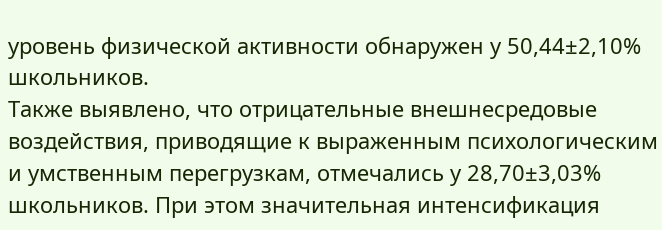уровень физической активности обнаружен у 50,44±2,10% школьников.
Также выявлено, что отрицательные внешнесредовые воздействия, приводящие к выраженным психологическим и умственным перегрузкам, отмечались у 28,70±3,03% школьников. При этом значительная интенсификация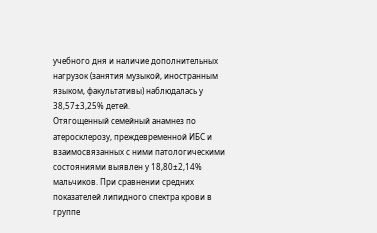учебного дня и наличие дополнительных нагрузок (занятия музыкой, иностранным языком, факультативы) наблюдалась у 38,57±3,25% детей.
Отягощенный семейный анамнез по атеросклерозу, преждевременной ИБС и взаимосвязанных с ними патологическими состояниями выявлен у 18,80±2,14% мальчиков. При сравнении средних показателей липидного спектра крови в группе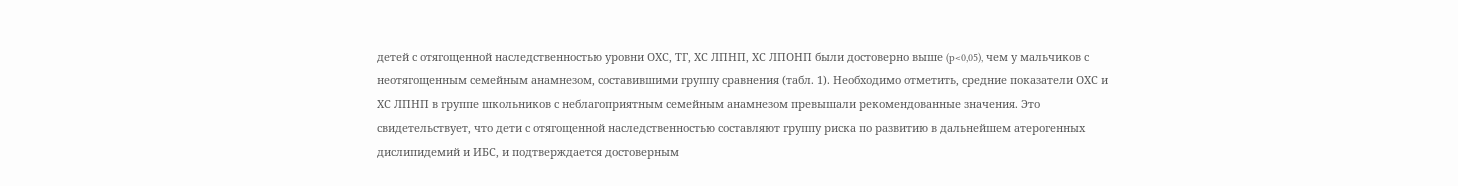детей с отягощенной наследственностью уровни ОХС, ТГ, ХС ЛПНП, ХС ЛПОНП были достоверно выше (p<0,05), чем у мальчиков с неотягощенным семейным анамнезом, составившими группу сравнения (табл. 1). Необходимо отметить, средние показатели ОХС и ХС ЛПНП в группе школьников с неблагоприятным семейным анамнезом превышали рекомендованные значения. Это свидетельствует, что дети с отягощенной наследственностью составляют группу риска по развитию в дальнейшем атерогенных дислипидемий и ИБС, и подтверждается достоверным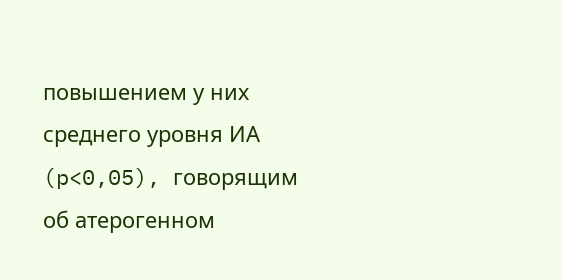повышением у них среднего уровня ИА (p<0,05), говорящим об атерогенном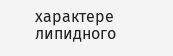характере липидного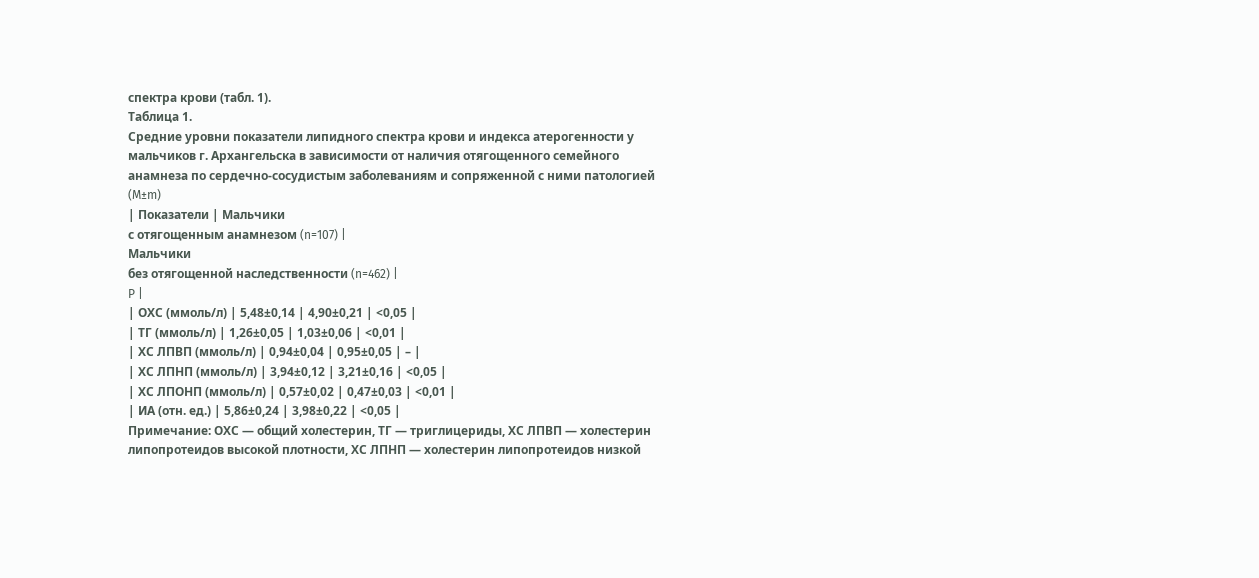спектра крови (табл. 1).
Таблица 1.
Средние уровни показатели липидного спектра крови и индекса атерогенности у мальчиков г. Архангельска в зависимости от наличия отягощенного семейного анамнеза по сердечно-сосудистым заболеваниям и сопряженной с ними патологией (M±m)
| Показатели | Мальчики
с отягощенным анамнезом (n=107) |
Мальчики
без отягощенной наследственности (n=462) |
P |
| ОХС (ммоль/л) | 5,48±0,14 | 4,90±0,21 | <0,05 |
| ТГ (ммоль/л) | 1,26±0,05 | 1,03±0,06 | <0,01 |
| ХС ЛПВП (ммоль/л) | 0,94±0,04 | 0,95±0,05 | – |
| ХС ЛПНП (ммоль/л) | 3,94±0,12 | 3,21±0,16 | <0,05 |
| ХС ЛПОНП (ммоль/л) | 0,57±0,02 | 0,47±0,03 | <0,01 |
| ИА (отн. ед.) | 5,86±0,24 | 3,98±0,22 | <0,05 |
Примечание: ОХС ― общий холестерин, ТГ ― триглицериды, ХС ЛПВП ― холестерин липопротеидов высокой плотности, ХС ЛПНП ― холестерин липопротеидов низкой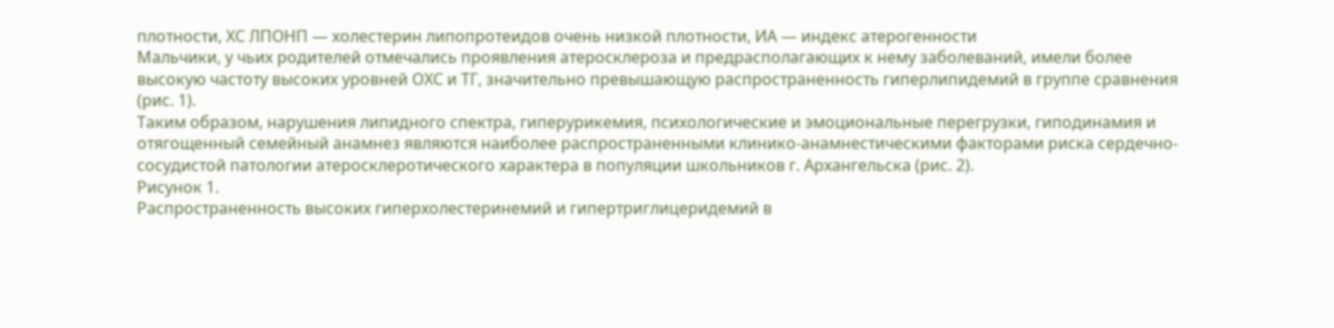плотности, ХС ЛПОНП ― холестерин липопротеидов очень низкой плотности, ИА ― индекс атерогенности
Мальчики, у чьих родителей отмечались проявления атеросклероза и предрасполагающих к нему заболеваний, имели более высокую частоту высоких уровней ОХС и ТГ, значительно превышающую распространенность гиперлипидемий в группе сравнения (рис. 1).
Таким образом, нарушения липидного спектра, гиперурикемия, психологические и эмоциональные перегрузки, гиподинамия и отягощенный семейный анамнез являются наиболее распространенными клинико-анамнестическими факторами риска сердечно-сосудистой патологии атеросклеротического характера в популяции школьников г. Архангельска (рис. 2).
Рисунок 1.
Распространенность высоких гиперхолестеринемий и гипертриглицеридемий в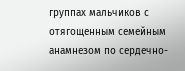группах мальчиков с отягощенным семейным анамнезом по сердечно-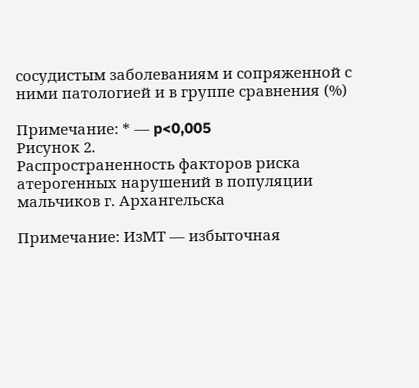сосудистым заболеваниям и сопряженной с ними патологией и в группе сравнения (%)

Примечание: * ― p<0,005
Рисунок 2.
Распространенность факторов риска атерогенных нарушений в популяции мальчиков г. Архангельска

Примечание: ИзМТ ― избыточная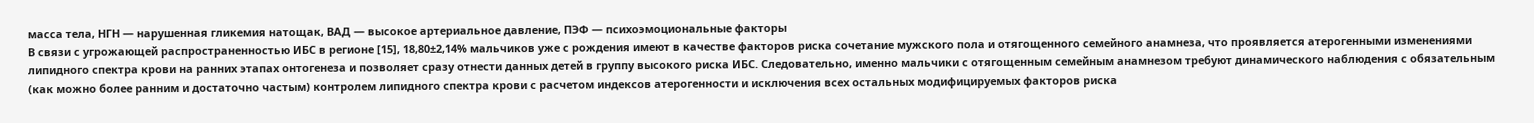масса тела, НГН ― нарушенная гликемия натощак, ВАД ― высокое артериальное давление, ПЭФ ― психоэмоциональные факторы
В связи с угрожающей распространенностью ИБС в регионе [15], 18,80±2,14% мальчиков уже с рождения имеют в качестве факторов риска сочетание мужского пола и отягощенного семейного анамнеза, что проявляется атерогенными изменениями липидного спектра крови на ранних этапах онтогенеза и позволяет сразу отнести данных детей в группу высокого риска ИБС. Следовательно, именно мальчики с отягощенным семейным анамнезом требуют динамического наблюдения с обязательным (как можно более ранним и достаточно частым) контролем липидного спектра крови с расчетом индексов атерогенности и исключения всех остальных модифицируемых факторов риска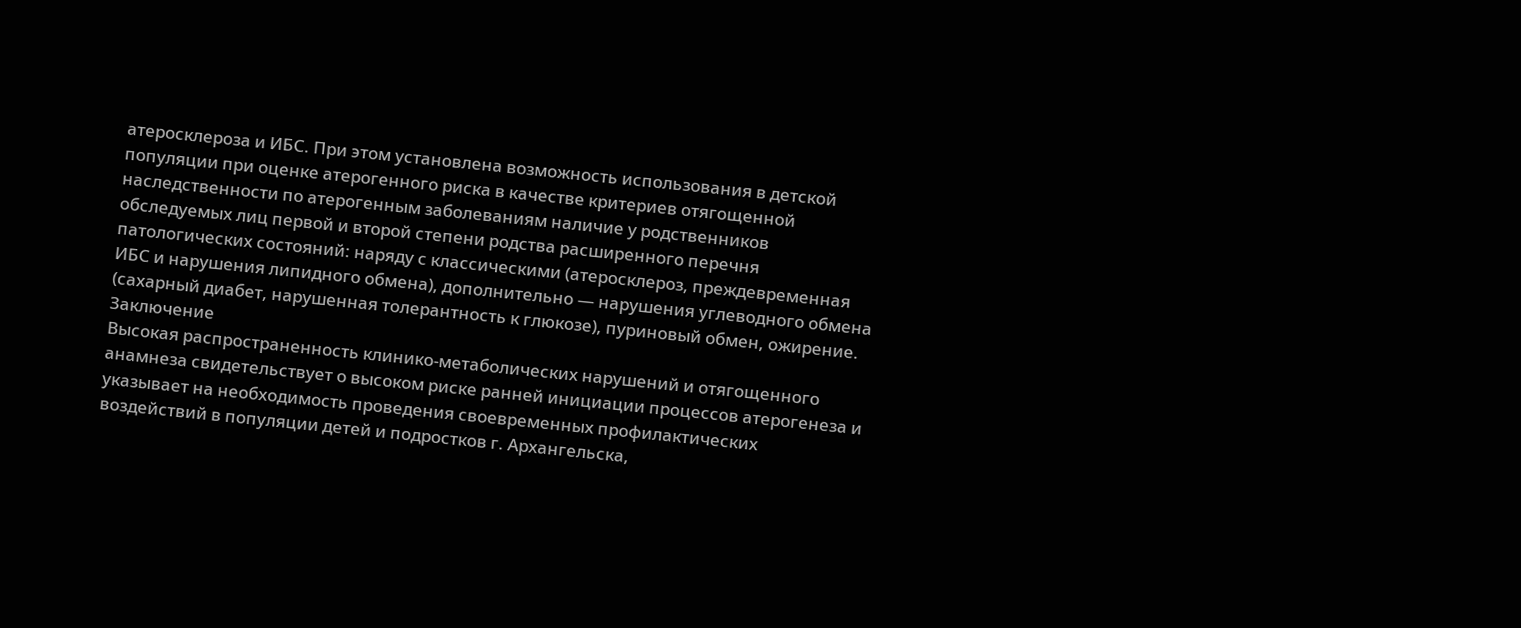атеросклероза и ИБС. При этом установлена возможность использования в детской популяции при оценке атерогенного риска в качестве критериев отягощенной наследственности по атерогенным заболеваниям наличие у родственников обследуемых лиц первой и второй степени родства расширенного перечня патологических состояний: наряду с классическими (атеросклероз, преждевременная ИБС и нарушения липидного обмена), дополнительно ― нарушения углеводного обмена (сахарный диабет, нарушенная толерантность к глюкозе), пуриновый обмен, ожирение.
Заключение
Высокая распространенность клинико-метаболических нарушений и отягощенного анамнеза свидетельствует о высоком риске ранней инициации процессов атерогенеза и указывает на необходимость проведения своевременных профилактических воздействий в популяции детей и подростков г. Архангельска,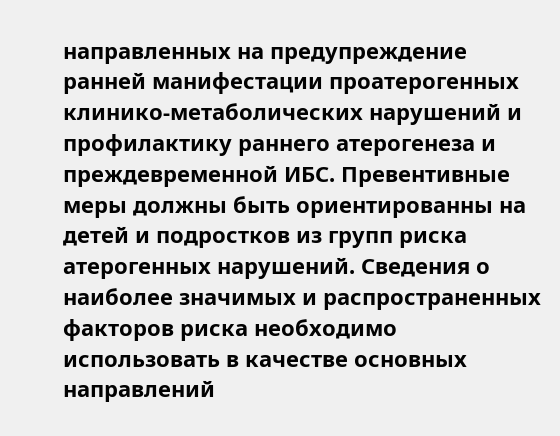направленных на предупреждение ранней манифестации проатерогенных клинико-метаболических нарушений и профилактику раннего атерогенеза и преждевременной ИБС. Превентивные меры должны быть ориентированны на детей и подростков из групп риска атерогенных нарушений. Сведения о наиболее значимых и распространенных факторов риска необходимо использовать в качестве основных направлений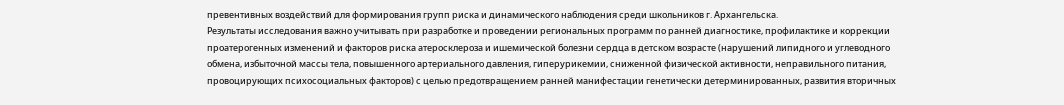превентивных воздействий для формирования групп риска и динамического наблюдения среди школьников г. Архангельска.
Результаты исследования важно учитывать при разработке и проведении региональных программ по ранней диагностике, профилактике и коррекции проатерогенных изменений и факторов риска атеросклероза и ишемической болезни сердца в детском возрасте (нарушений липидного и углеводного обмена, избыточной массы тела, повышенного артериального давления, гиперурикемии, сниженной физической активности, неправильного питания, провоцирующих психосоциальных факторов) с целью предотвращением ранней манифестации генетически детерминированных, развития вторичных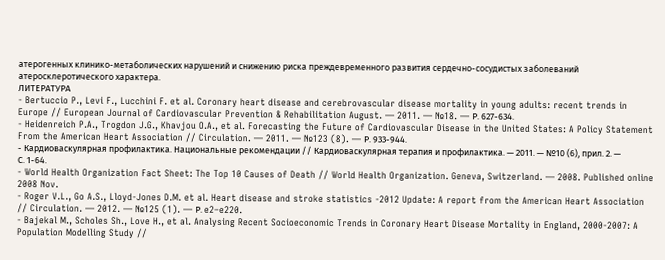атерогенных клинико-метаболических нарушений и снижению риска преждевременного развития сердечно-сосудистых заболеваний атеросклеротического характера.
ЛИТЕРАТУРА
- Bertuccio P., Levi F., Lucchini F. et al. Coronary heart disease and cerebrovascular disease mortality in young adults: recent trends in Europe // European Journal of Cardiovascular Prevention & Rehabilitation August. — 2011. — №18. — Р. 627-634.
- Heidenreich P.A., Trogdon J.G., Khavjou O.A., et al. Forecasting the Future of Cardiovascular Disease in the United States: A Policy Statement From the American Heart Association // Circulation. ― 2011. — №123 (8). — Р. 933-944.
- Кардиоваскулярная профилактика. Национальные рекомендации // Кардиоваскулярная терапия и профилактика. — 2011. — №10 (6), прил. 2. — С. 1-64.
- World Health Organization Fact Sheet: The Top 10 Causes of Death // World Health Organization. Geneva, Switzerland. — 2008. Published online 2008 Nov.
- Roger V.L., Go A.S., Lloyd-Jones D.M. et al. Heart disease and stroke statistics -2012 Update: A report from the American Heart Association // Circulation. — 2012. — №125 (1). — Р. e2–e220.
- Bajekal M., Scholes Sh., Love H., et al. Analysing Recent Socioeconomic Trends in Coronary Heart Disease Mortality in England, 2000-2007: A Population Modelling Study //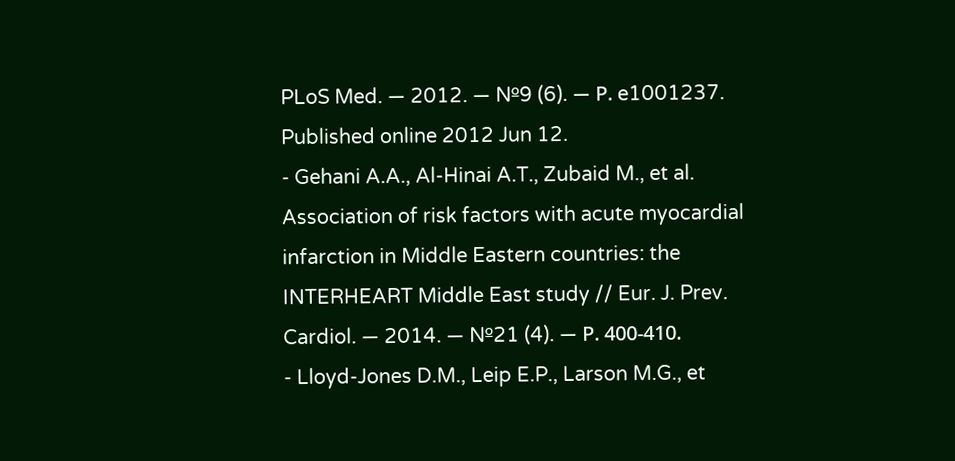PLoS Med. — 2012. — №9 (6). — Р. e1001237. Published online 2012 Jun 12.
- Gehani A.A., Al-Hinai A.T., Zubaid M., et al. Association of risk factors with acute myocardial infarction in Middle Eastern countries: the INTERHEART Middle East study // Eur. J. Prev. Cardiol. — 2014. — №21 (4). — Р. 400-410.
- Lloyd-Jones D.M., Leip E.P., Larson M.G., et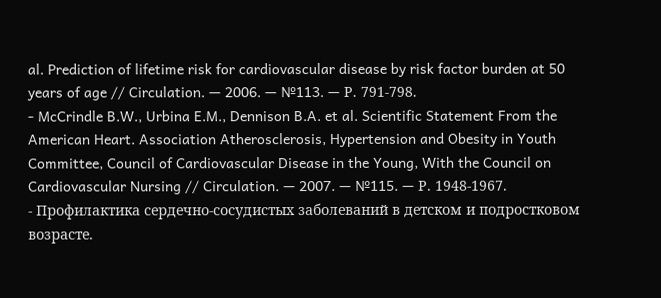al. Prediction of lifetime risk for cardiovascular disease by risk factor burden at 50 years of age // Circulation. — 2006. — №113. — Р. 791-798.
- McCrindle B.W., Urbina E.M., Dennison B.A. et al. Scientific Statement From the American Heart. Association Atherosclerosis, Hypertension and Obesity in Youth Committee, Council of Cardiovascular Disease in the Young, With the Council on Cardiovascular Nursing // Circulation. — 2007. — №115. — Р. 1948-1967.
- Профилактика сердечно-сосудистых заболеваний в детском и подростковом возрасте.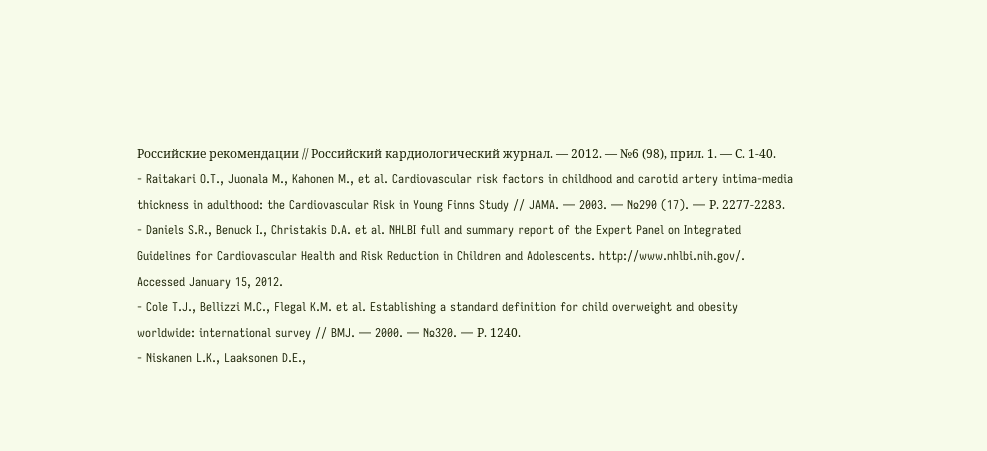Российские рекомендации // Российский кардиологический журнал. — 2012. — №6 (98), прил. 1. — С. 1-40.
- Raitakari O.T., Juonala M., Kahonen M., et al. Cardiovascular risk factors in childhood and carotid artery intima-media thickness in adulthood: the Cardiovascular Risk in Young Finns Study // JAMA. — 2003. — №290 (17). — Р. 2277-2283.
- Daniels S.R., Benuck I., Christakis D.A. et al. NHLBI full and summary report of the Expert Panel on Integrated Guidelines for Cardiovascular Health and Risk Reduction in Children and Adolescents. http://www.nhlbi.nih.gov/. Accessed January 15, 2012.
- Cole T.J., Bellizzi M.C., Flegal K.M. et al. Establishing a standard definition for child overweight and obesity worldwide: international survey // BMJ. — 2000. — №320. — Р. 1240.
- Niskanen L.K., Laaksonen D.E.,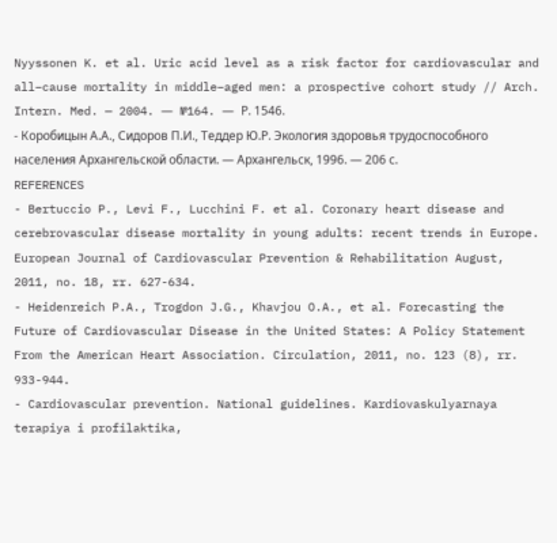Nyyssonen K. et al. Uric acid level as a risk factor for cardiovascular and all–cause mortality in middle–aged men: a prospective cohort study // Arch. Intern. Med. — 2004. ― №164. ― Р. 1546.
- Коробицын А.А., Сидоров П.И., Теддер Ю.Р. Экология здоровья трудоспособного населения Архангельской области. ― Архангельск, 1996. — 206 с.
REFERENCES
- Bertuccio P., Levi F., Lucchini F. et al. Coronary heart disease and cerebrovascular disease mortality in young adults: recent trends in Europe. European Journal of Cardiovascular Prevention & Rehabilitation August, 2011, no. 18, rr. 627-634.
- Heidenreich P.A., Trogdon J.G., Khavjou O.A., et al. Forecasting the Future of Cardiovascular Disease in the United States: A Policy Statement From the American Heart Association. Circulation, 2011, no. 123 (8), rr. 933-944.
- Cardiovascular prevention. National guidelines. Kardiovaskulyarnaya terapiya i profilaktika,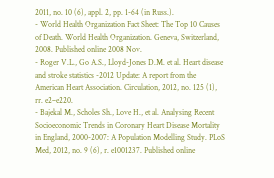2011, no. 10 (6), appl. 2, pp. 1-64 (in Russ.).
- World Health Organization Fact Sheet: The Top 10 Causes of Death. World Health Organization. Geneva, Switzerland, 2008. Published online 2008 Nov.
- Roger V.L., Go A.S., Lloyd-Jones D.M. et al. Heart disease and stroke statistics -2012 Update: A report from the American Heart Association. Circulation, 2012, no. 125 (1), rr. e2–e220.
- Bajekal M., Scholes Sh., Love H., et al. Analysing Recent Socioeconomic Trends in Coronary Heart Disease Mortality in England, 2000-2007: A Population Modelling Study. PLoS Med, 2012, no. 9 (6), r. e1001237. Published online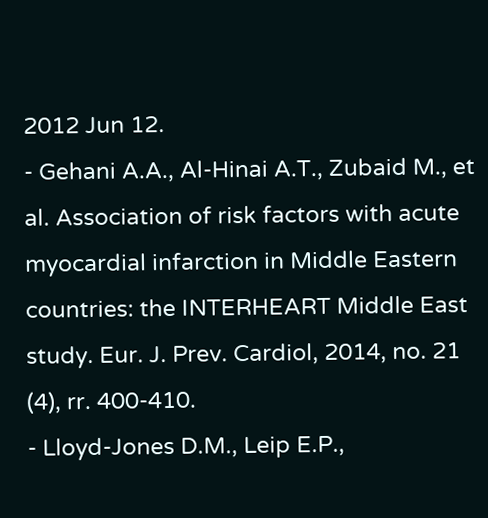2012 Jun 12.
- Gehani A.A., Al-Hinai A.T., Zubaid M., et al. Association of risk factors with acute myocardial infarction in Middle Eastern countries: the INTERHEART Middle East study. Eur. J. Prev. Cardiol, 2014, no. 21 (4), rr. 400-410.
- Lloyd-Jones D.M., Leip E.P.,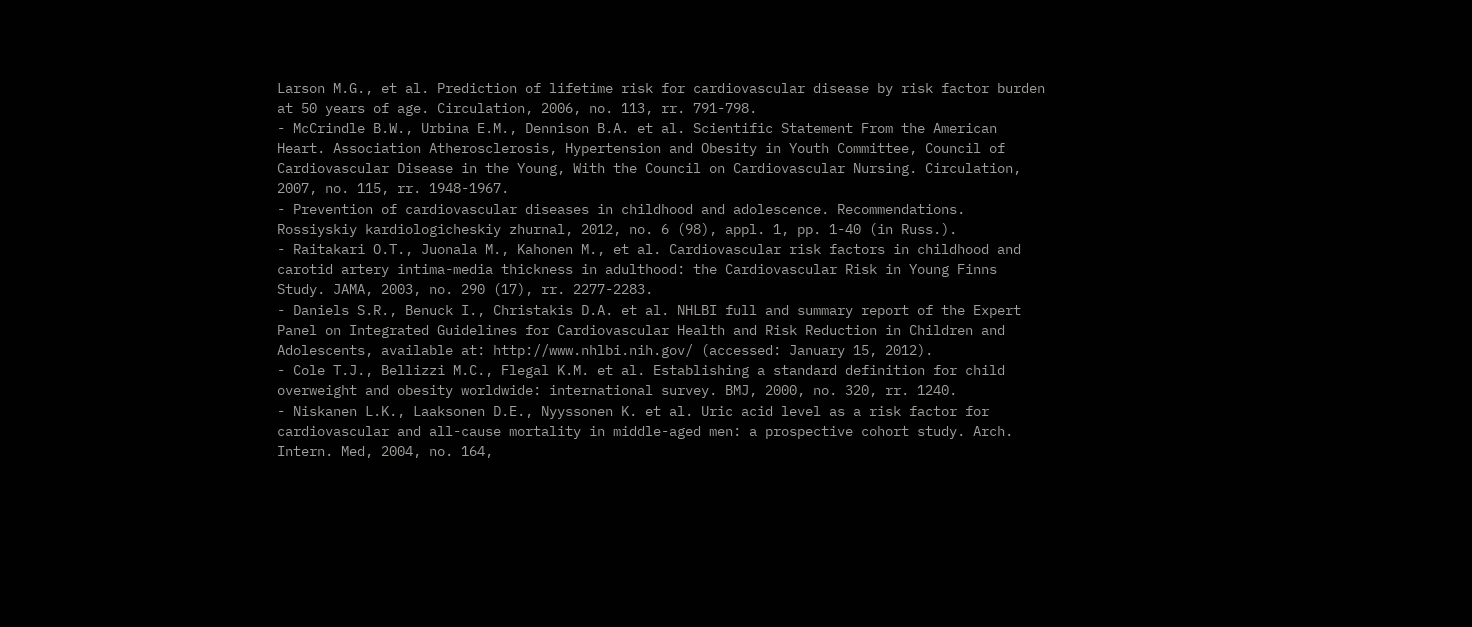Larson M.G., et al. Prediction of lifetime risk for cardiovascular disease by risk factor burden at 50 years of age. Circulation, 2006, no. 113, rr. 791-798.
- McCrindle B.W., Urbina E.M., Dennison B.A. et al. Scientific Statement From the American Heart. Association Atherosclerosis, Hypertension and Obesity in Youth Committee, Council of Cardiovascular Disease in the Young, With the Council on Cardiovascular Nursing. Circulation, 2007, no. 115, rr. 1948-1967.
- Prevention of cardiovascular diseases in childhood and adolescence. Recommendations. Rossiyskiy kardiologicheskiy zhurnal, 2012, no. 6 (98), appl. 1, pp. 1-40 (in Russ.).
- Raitakari O.T., Juonala M., Kahonen M., et al. Cardiovascular risk factors in childhood and carotid artery intima-media thickness in adulthood: the Cardiovascular Risk in Young Finns Study. JAMA, 2003, no. 290 (17), rr. 2277-2283.
- Daniels S.R., Benuck I., Christakis D.A. et al. NHLBI full and summary report of the Expert Panel on Integrated Guidelines for Cardiovascular Health and Risk Reduction in Children and Adolescents, available at: http://www.nhlbi.nih.gov/ (accessed: January 15, 2012).
- Cole T.J., Bellizzi M.C., Flegal K.M. et al. Establishing a standard definition for child overweight and obesity worldwide: international survey. BMJ, 2000, no. 320, rr. 1240.
- Niskanen L.K., Laaksonen D.E., Nyyssonen K. et al. Uric acid level as a risk factor for cardiovascular and all-cause mortality in middle-aged men: a prospective cohort study. Arch. Intern. Med, 2004, no. 164,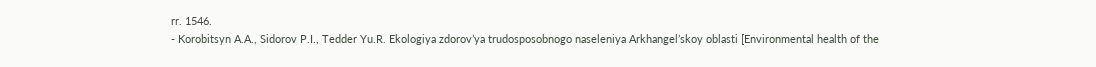rr. 1546.
- Korobitsyn A.A., Sidorov P.I., Tedder Yu.R. Ekologiya zdorov’ya trudosposobnogo naseleniya Arkhangel’skoy oblasti [Environmental health of the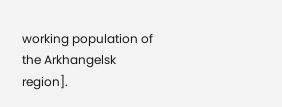working population of the Arkhangelsk region].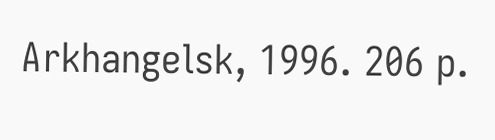Arkhangelsk, 1996. 206 p.